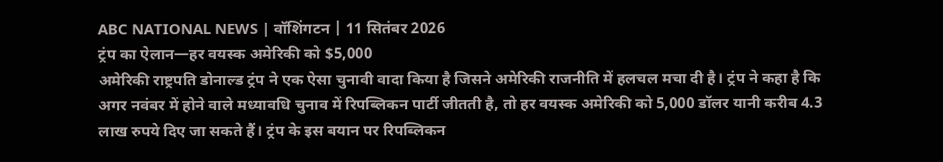ABC NATIONAL NEWS | वॉशिंगटन | 11 सितंबर 2026
ट्रंप का ऐलान—हर वयस्क अमेरिकी को $5,000
अमेरिकी राष्ट्रपति डोनाल्ड ट्रंप ने एक ऐसा चुनावी वादा किया है जिसने अमेरिकी राजनीति में हलचल मचा दी है। ट्रंप ने कहा है कि अगर नवंबर में होने वाले मध्यावधि चुनाव में रिपब्लिकन पार्टी जीतती है, तो हर वयस्क अमेरिकी को 5,000 डॉलर यानी करीब 4.3 लाख रुपये दिए जा सकते हैं। ट्रंप के इस बयान पर रिपब्लिकन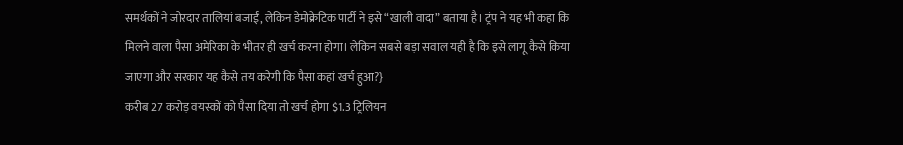समर्थकों ने जोरदार तालियां बजाईं, लेकिन डेमोक्रेटिक पार्टी ने इसे “खाली वादा” बताया है। ट्रंप ने यह भी कहा कि मिलने वाला पैसा अमेरिका के भीतर ही खर्च करना होगा। लेकिन सबसे बड़ा सवाल यही है कि इसे लागू कैसे किया जाएगा और सरकार यह कैसे तय करेगी कि पैसा कहां खर्च हुआ?}
करीब 27 करोड़ वयस्कों को पैसा दिया तो खर्च होगा $1.3 ट्रिलियन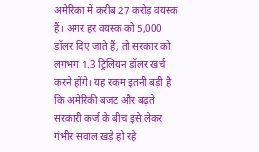अमेरिका में करीब 27 करोड़ वयस्क हैं। अगर हर वयस्क को 5,000 डॉलर दिए जाते हैं, तो सरकार को लगभग 1.3 ट्रिलियन डॉलर खर्च करने होंगे। यह रकम इतनी बड़ी है कि अमेरिकी बजट और बढ़ते सरकारी कर्ज के बीच इसे लेकर गंभीर सवाल खड़े हो रहे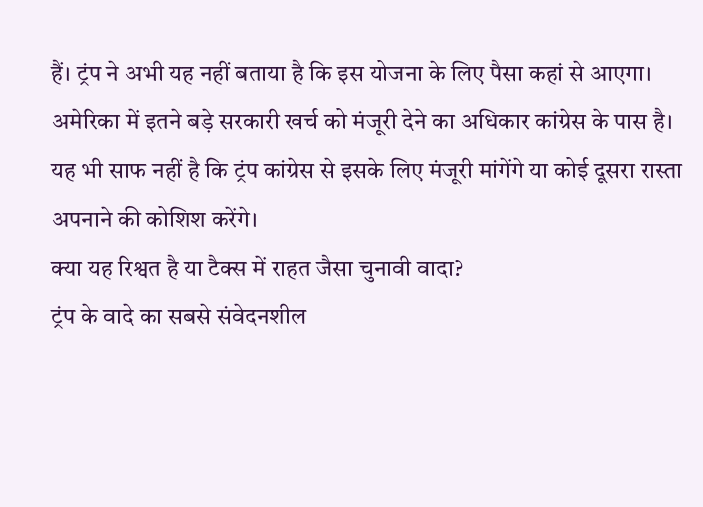हैं। ट्रंप ने अभी यह नहीं बताया है कि इस योजना के लिए पैसा कहां से आएगा। अमेरिका में इतने बड़े सरकारी खर्च को मंजूरी देने का अधिकार कांग्रेस के पास है। यह भी साफ नहीं है कि ट्रंप कांग्रेस से इसके लिए मंजूरी मांगेंगे या कोई दूसरा रास्ता अपनाने की कोशिश करेंगे।
क्या यह रिश्वत है या टैक्स में राहत जैसा चुनावी वादा?
ट्रंप के वादे का सबसे संवेदनशील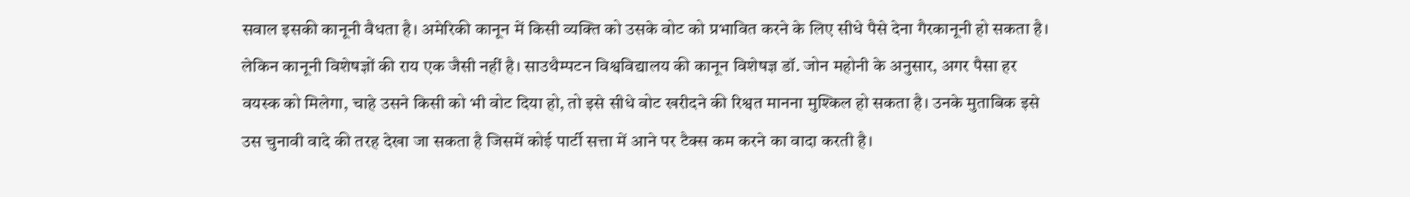सवाल इसकी कानूनी वैधता है। अमेरिकी कानून में किसी व्यक्ति को उसके वोट को प्रभावित करने के लिए सीधे पैसे देना गैरकानूनी हो सकता है। लेकिन कानूनी विशेषज्ञों की राय एक जैसी नहीं है। साउथैम्पटन विश्वविद्यालय की कानून विशेषज्ञ डॉ. जोन महोनी के अनुसार, अगर पैसा हर वयस्क को मिलेगा, चाहे उसने किसी को भी वोट दिया हो, तो इसे सीधे वोट खरीदने की रिश्वत मानना मुश्किल हो सकता है। उनके मुताबिक इसे उस चुनावी वादे की तरह देखा जा सकता है जिसमें कोई पार्टी सत्ता में आने पर टैक्स कम करने का वादा करती है।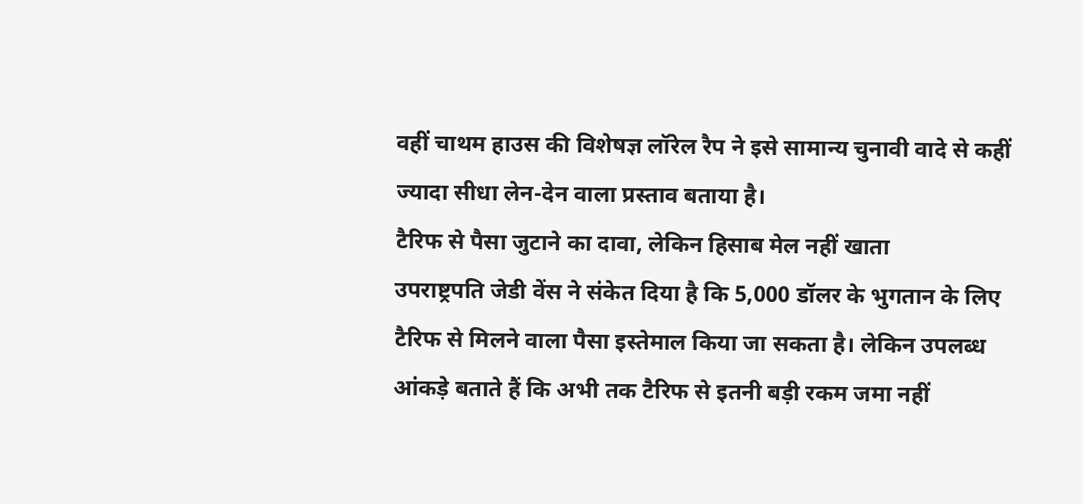वहीं चाथम हाउस की विशेषज्ञ लॉरेल रैप ने इसे सामान्य चुनावी वादे से कहीं ज्यादा सीधा लेन-देन वाला प्रस्ताव बताया है।
टैरिफ से पैसा जुटाने का दावा, लेकिन हिसाब मेल नहीं खाता
उपराष्ट्रपति जेडी वेंस ने संकेत दिया है कि 5,000 डॉलर के भुगतान के लिए टैरिफ से मिलने वाला पैसा इस्तेमाल किया जा सकता है। लेकिन उपलब्ध आंकड़े बताते हैं कि अभी तक टैरिफ से इतनी बड़ी रकम जमा नहीं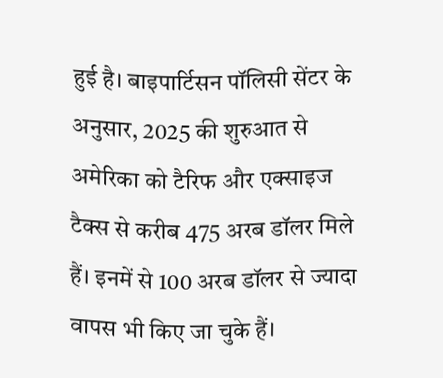हुई है। बाइपार्टिसन पॉलिसी सेंटर के अनुसार, 2025 की शुरुआत से अमेरिका को टैरिफ और एक्साइज टैक्स से करीब 475 अरब डॉलर मिले हैं। इनमें से 100 अरब डॉलर से ज्यादा वापस भी किए जा चुके हैं।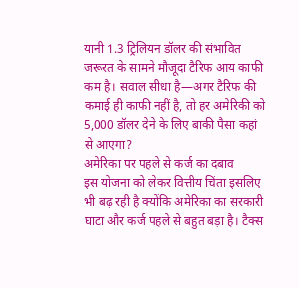यानी 1.3 ट्रिलियन डॉलर की संभावित जरूरत के सामने मौजूदा टैरिफ आय काफी कम है। सवाल सीधा है—अगर टैरिफ की कमाई ही काफी नहीं है, तो हर अमेरिकी को 5,000 डॉलर देने के लिए बाकी पैसा कहां से आएगा?
अमेरिका पर पहले से कर्ज का दबाव
इस योजना को लेकर वित्तीय चिंता इसलिए भी बढ़ रही है क्योंकि अमेरिका का सरकारी घाटा और कर्ज पहले से बहुत बड़ा है। टैक्स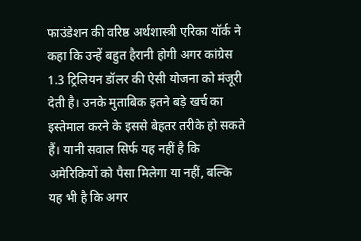फाउंडेशन की वरिष्ठ अर्थशास्त्री एरिका यॉर्क ने कहा कि उन्हें बहुत हैरानी होगी अगर कांग्रेस 1.3 ट्रिलियन डॉलर की ऐसी योजना को मंजूरी देती है। उनके मुताबिक इतने बड़े खर्च का इस्तेमाल करने के इससे बेहतर तरीके हो सकते हैं। यानी सवाल सिर्फ यह नहीं है कि अमेरिकियों को पैसा मिलेगा या नहीं, बल्कि यह भी है कि अगर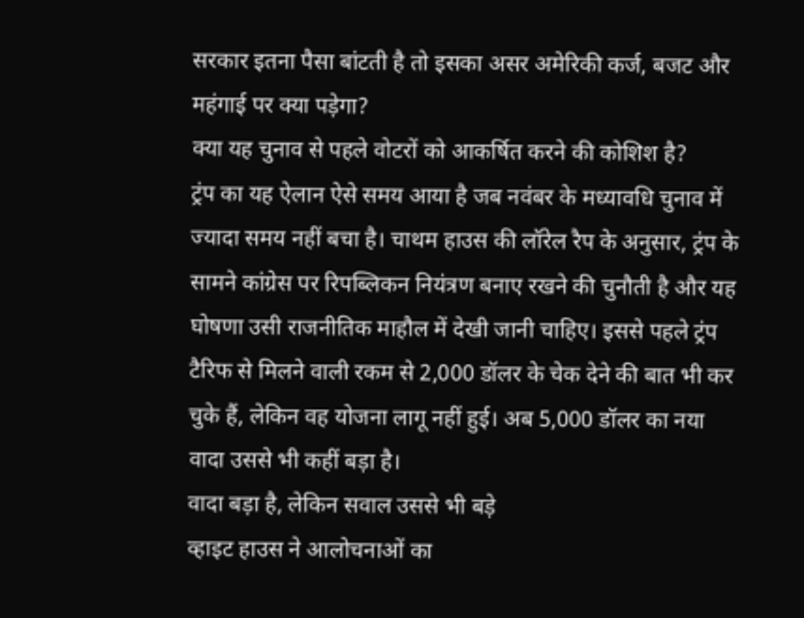सरकार इतना पैसा बांटती है तो इसका असर अमेरिकी कर्ज, बजट और महंगाई पर क्या पड़ेगा?
क्या यह चुनाव से पहले वोटरों को आकर्षित करने की कोशिश है?
ट्रंप का यह ऐलान ऐसे समय आया है जब नवंबर के मध्यावधि चुनाव में ज्यादा समय नहीं बचा है। चाथम हाउस की लॉरेल रैप के अनुसार, ट्रंप के सामने कांग्रेस पर रिपब्लिकन नियंत्रण बनाए रखने की चुनौती है और यह घोषणा उसी राजनीतिक माहौल में देखी जानी चाहिए। इससे पहले ट्रंप टैरिफ से मिलने वाली रकम से 2,000 डॉलर के चेक देने की बात भी कर चुके हैं, लेकिन वह योजना लागू नहीं हुई। अब 5,000 डॉलर का नया वादा उससे भी कहीं बड़ा है।
वादा बड़ा है, लेकिन सवाल उससे भी बड़े
व्हाइट हाउस ने आलोचनाओं का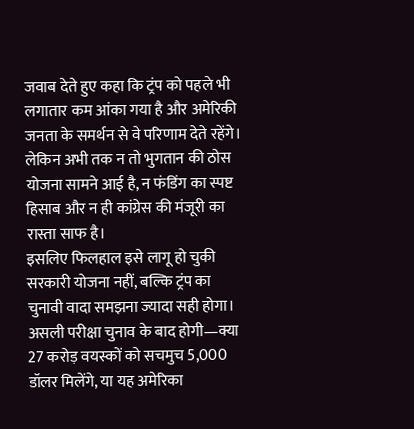जवाब देते हुए कहा कि ट्रंप को पहले भी लगातार कम आंका गया है और अमेरिकी जनता के समर्थन से वे परिणाम देते रहेंगे। लेकिन अभी तक न तो भुगतान की ठोस योजना सामने आई है, न फंडिंग का स्पष्ट हिसाब और न ही कांग्रेस की मंजूरी का रास्ता साफ है।
इसलिए फिलहाल इसे लागू हो चुकी सरकारी योजना नहीं, बल्कि ट्रंप का चुनावी वादा समझना ज्यादा सही होगा। असली परीक्षा चुनाव के बाद होगी—क्या 27 करोड़ वयस्कों को सचमुच 5,000 डॉलर मिलेंगे, या यह अमेरिका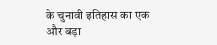के चुनावी इतिहास का एक और बड़ा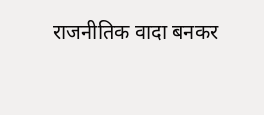राजनीतिक वादा बनकर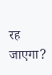रह जाएगा?